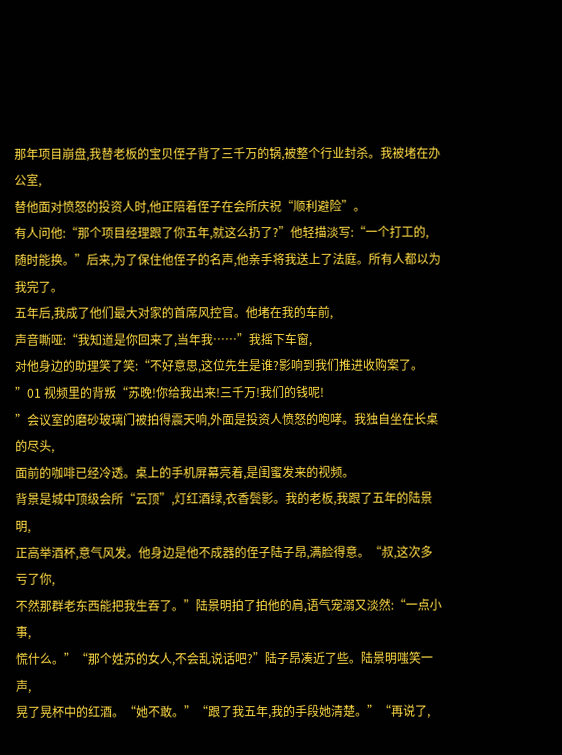那年项目崩盘,我替老板的宝贝侄子背了三千万的锅,被整个行业封杀。我被堵在办公室,
替他面对愤怒的投资人时,他正陪着侄子在会所庆祝“顺利避险”。
有人问他:“那个项目经理跟了你五年,就这么扔了?”他轻描淡写:“一个打工的,
随时能换。”后来,为了保住他侄子的名声,他亲手将我送上了法庭。所有人都以为我完了。
五年后,我成了他们最大对家的首席风控官。他堵在我的车前,
声音嘶哑:“我知道是你回来了,当年我……”我摇下车窗,
对他身边的助理笑了笑:“不好意思,这位先生是谁?影响到我们推进收购案了。
”01 视频里的背叛“苏晚!你给我出来!三千万!我们的钱呢!
”会议室的磨砂玻璃门被拍得震天响,外面是投资人愤怒的咆哮。我独自坐在长桌的尽头,
面前的咖啡已经冷透。桌上的手机屏幕亮着,是闺蜜发来的视频。
背景是城中顶级会所“云顶”,灯红酒绿,衣香鬓影。我的老板,我跟了五年的陆景明,
正高举酒杯,意气风发。他身边是他不成器的侄子陆子昂,满脸得意。“叔,这次多亏了你,
不然那群老东西能把我生吞了。”陆景明拍了拍他的肩,语气宠溺又淡然:“一点小事,
慌什么。”“那个姓苏的女人,不会乱说话吧?”陆子昂凑近了些。陆景明嗤笑一声,
晃了晃杯中的红酒。“她不敢。”“跟了我五年,我的手段她清楚。”“再说了,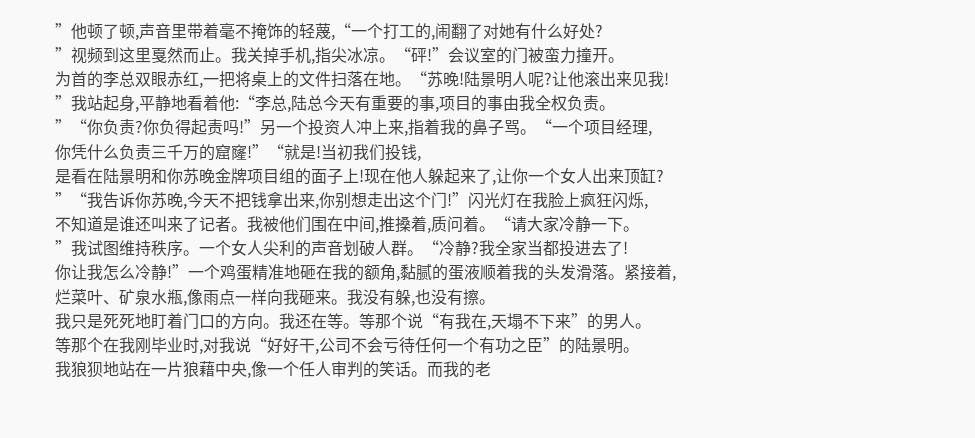”他顿了顿,声音里带着毫不掩饰的轻蔑,“一个打工的,闹翻了对她有什么好处?
”视频到这里戛然而止。我关掉手机,指尖冰凉。“砰!”会议室的门被蛮力撞开。
为首的李总双眼赤红,一把将桌上的文件扫落在地。“苏晚!陆景明人呢?让他滚出来见我!
”我站起身,平静地看着他:“李总,陆总今天有重要的事,项目的事由我全权负责。
”“你负责?你负得起责吗!”另一个投资人冲上来,指着我的鼻子骂。“一个项目经理,
你凭什么负责三千万的窟窿!”“就是!当初我们投钱,
是看在陆景明和你苏晚金牌项目组的面子上!现在他人躲起来了,让你一个女人出来顶缸?
”“我告诉你苏晚,今天不把钱拿出来,你别想走出这个门!”闪光灯在我脸上疯狂闪烁,
不知道是谁还叫来了记者。我被他们围在中间,推搡着,质问着。“请大家冷静一下。
”我试图维持秩序。一个女人尖利的声音划破人群。“冷静?我全家当都投进去了!
你让我怎么冷静!”一个鸡蛋精准地砸在我的额角,黏腻的蛋液顺着我的头发滑落。紧接着,
烂菜叶、矿泉水瓶,像雨点一样向我砸来。我没有躲,也没有擦。
我只是死死地盯着门口的方向。我还在等。等那个说“有我在,天塌不下来”的男人。
等那个在我刚毕业时,对我说“好好干,公司不会亏待任何一个有功之臣”的陆景明。
我狼狈地站在一片狼藉中央,像一个任人审判的笑话。而我的老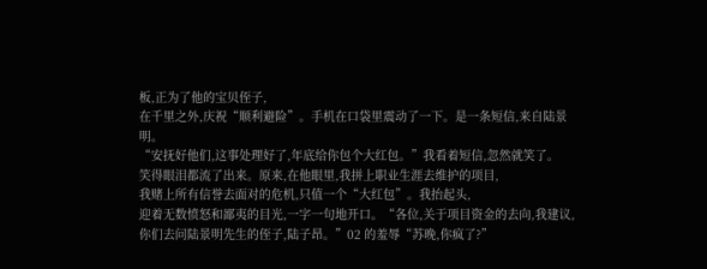板,正为了他的宝贝侄子,
在千里之外,庆祝“顺利避险”。手机在口袋里震动了一下。是一条短信,来自陆景明。
“安抚好他们,这事处理好了,年底给你包个大红包。”我看着短信,忽然就笑了。
笑得眼泪都流了出来。原来,在他眼里,我拼上职业生涯去维护的项目,
我赌上所有信誉去面对的危机,只值一个“大红包”。我抬起头,
迎着无数愤怒和鄙夷的目光,一字一句地开口。“各位,关于项目资金的去向,我建议,
你们去问陆景明先生的侄子,陆子昂。”02 的羞辱“苏晚,你疯了?”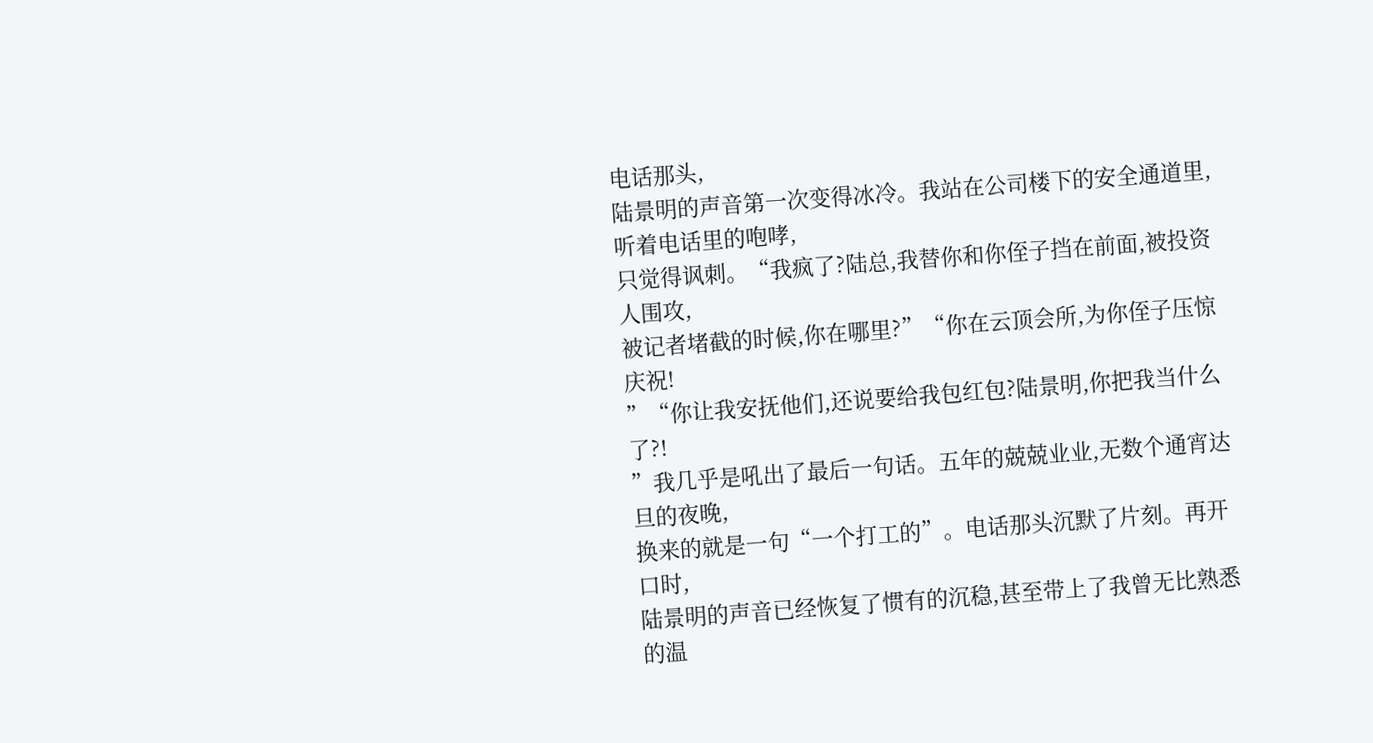电话那头,
陆景明的声音第一次变得冰冷。我站在公司楼下的安全通道里,听着电话里的咆哮,
只觉得讽刺。“我疯了?陆总,我替你和你侄子挡在前面,被投资人围攻,
被记者堵截的时候,你在哪里?”“你在云顶会所,为你侄子压惊庆祝!
”“你让我安抚他们,还说要给我包红包?陆景明,你把我当什么了?!
”我几乎是吼出了最后一句话。五年的兢兢业业,无数个通宵达旦的夜晚,
换来的就是一句“一个打工的”。电话那头沉默了片刻。再开口时,
陆景明的声音已经恢复了惯有的沉稳,甚至带上了我曾无比熟悉的温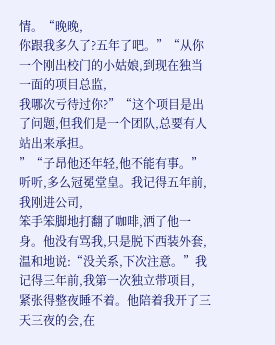情。“晚晚,
你跟我多久了?五年了吧。”“从你一个刚出校门的小姑娘,到现在独当一面的项目总监,
我哪次亏待过你?”“这个项目是出了问题,但我们是一个团队,总要有人站出来承担。
”“子昂他还年轻,他不能有事。”听听,多么冠冕堂皇。我记得五年前,我刚进公司,
笨手笨脚地打翻了咖啡,洒了他一身。他没有骂我,只是脱下西装外套,
温和地说:“没关系,下次注意。”我记得三年前,我第一次独立带项目,
紧张得整夜睡不着。他陪着我开了三天三夜的会,在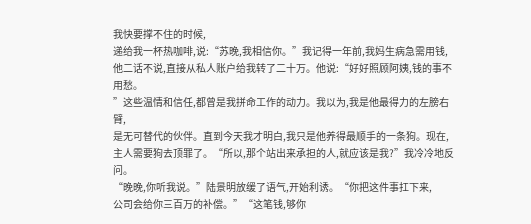我快要撑不住的时候,
递给我一杯热咖啡,说:“苏晚,我相信你。”我记得一年前,我妈生病急需用钱,
他二话不说,直接从私人账户给我转了二十万。他说:“好好照顾阿姨,钱的事不用愁。
”这些温情和信任,都曾是我拼命工作的动力。我以为,我是他最得力的左膀右臂,
是无可替代的伙伴。直到今天我才明白,我只是他养得最顺手的一条狗。现在,
主人需要狗去顶罪了。“所以,那个站出来承担的人,就应该是我?”我冷冷地反问。
“晚晚,你听我说。”陆景明放缓了语气,开始利诱。“你把这件事扛下来,
公司会给你三百万的补偿。”“这笔钱,够你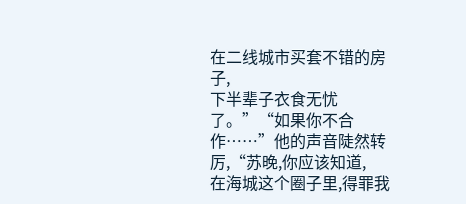在二线城市买套不错的房子,
下半辈子衣食无忧了。”“如果你不合作……”他的声音陡然转厉,“苏晚,你应该知道,
在海城这个圈子里,得罪我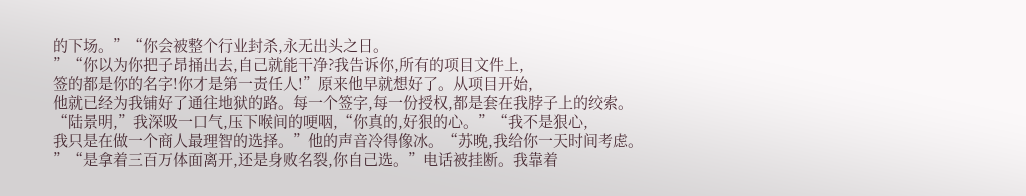的下场。”“你会被整个行业封杀,永无出头之日。
”“你以为你把子昂捅出去,自己就能干净?我告诉你,所有的项目文件上,
签的都是你的名字!你才是第一责任人!”原来他早就想好了。从项目开始,
他就已经为我铺好了通往地狱的路。每一个签字,每一份授权,都是套在我脖子上的绞索。
“陆景明,”我深吸一口气,压下喉间的哽咽,“你真的,好狠的心。”“我不是狠心,
我只是在做一个商人最理智的选择。”他的声音冷得像冰。“苏晚,我给你一天时间考虑。
”“是拿着三百万体面离开,还是身败名裂,你自己选。”电话被挂断。我靠着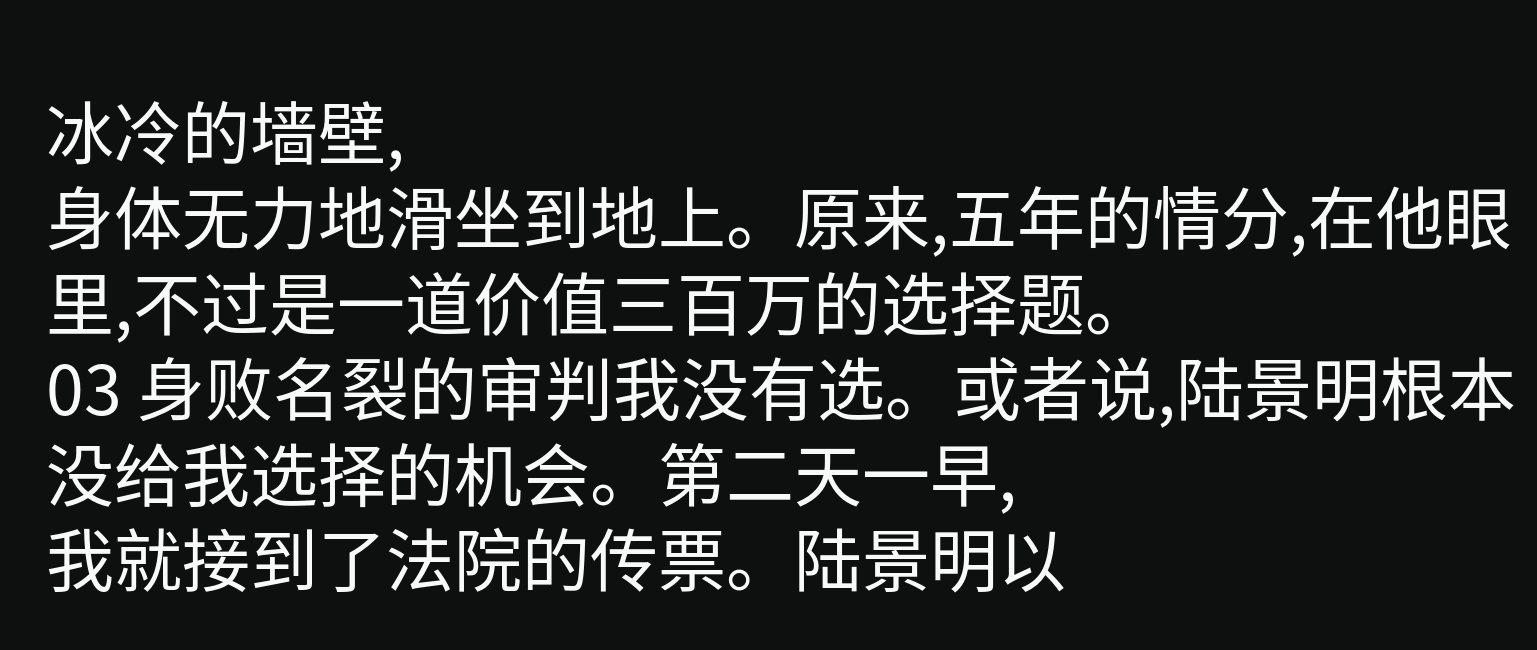冰冷的墙壁,
身体无力地滑坐到地上。原来,五年的情分,在他眼里,不过是一道价值三百万的选择题。
03 身败名裂的审判我没有选。或者说,陆景明根本没给我选择的机会。第二天一早,
我就接到了法院的传票。陆景明以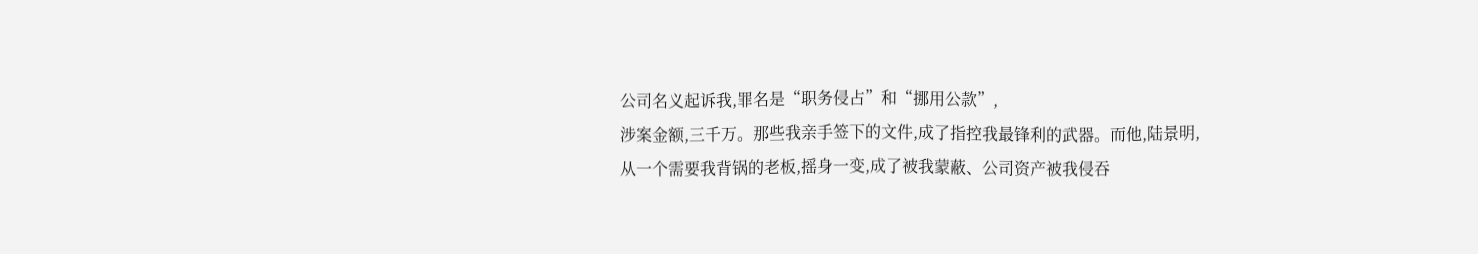公司名义起诉我,罪名是“职务侵占”和“挪用公款”,
涉案金额,三千万。那些我亲手签下的文件,成了指控我最锋利的武器。而他,陆景明,
从一个需要我背锅的老板,摇身一变,成了被我蒙蔽、公司资产被我侵吞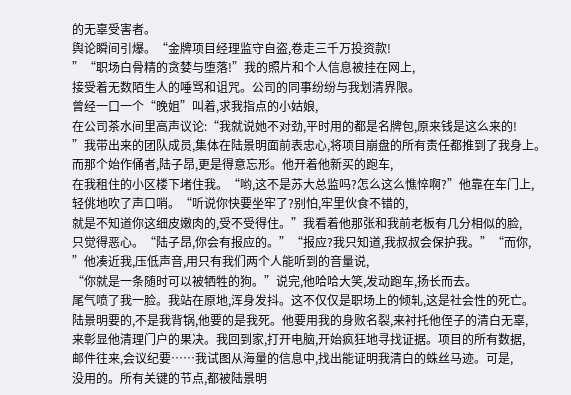的无辜受害者。
舆论瞬间引爆。“金牌项目经理监守自盗,卷走三千万投资款!
”“职场白骨精的贪婪与堕落!”我的照片和个人信息被挂在网上,
接受着无数陌生人的唾骂和诅咒。公司的同事纷纷与我划清界限。
曾经一口一个“晚姐”叫着,求我指点的小姑娘,
在公司茶水间里高声议论:“我就说她不对劲,平时用的都是名牌包,原来钱是这么来的!
”我带出来的团队成员,集体在陆景明面前表忠心,将项目崩盘的所有责任都推到了我身上。
而那个始作俑者,陆子昂,更是得意忘形。他开着他新买的跑车,
在我租住的小区楼下堵住我。“哟,这不是苏大总监吗?怎么这么憔悴啊?”他靠在车门上,
轻佻地吹了声口哨。“听说你快要坐牢了?别怕,牢里伙食不错的,
就是不知道你这细皮嫩肉的,受不受得住。”我看着他那张和我前老板有几分相似的脸,
只觉得恶心。“陆子昂,你会有报应的。”“报应?我只知道,我叔叔会保护我。”“而你,
”他凑近我,压低声音,用只有我们两个人能听到的音量说,
“你就是一条随时可以被牺牲的狗。”说完,他哈哈大笑,发动跑车,扬长而去。
尾气喷了我一脸。我站在原地,浑身发抖。这不仅仅是职场上的倾轧,这是社会性的死亡。
陆景明要的,不是我背锅,他要的是我死。他要用我的身败名裂,来衬托他侄子的清白无辜,
来彰显他清理门户的果决。我回到家,打开电脑,开始疯狂地寻找证据。项目的所有数据,
邮件往来,会议纪要……我试图从海量的信息中,找出能证明我清白的蛛丝马迹。可是,
没用的。所有关键的节点,都被陆景明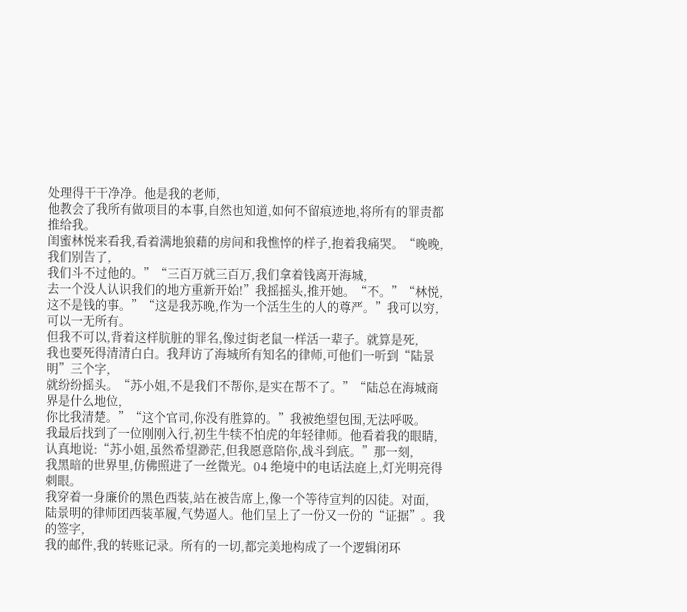处理得干干净净。他是我的老师,
他教会了我所有做项目的本事,自然也知道,如何不留痕迹地,将所有的罪责都推给我。
闺蜜林悦来看我,看着满地狼藉的房间和我憔悴的样子,抱着我痛哭。“晚晚,我们别告了,
我们斗不过他的。”“三百万就三百万,我们拿着钱离开海城,
去一个没人认识我们的地方重新开始!”我摇摇头,推开她。“不。”“林悦,
这不是钱的事。”“这是我苏晚,作为一个活生生的人的尊严。”我可以穷,可以一无所有。
但我不可以,背着这样肮脏的罪名,像过街老鼠一样活一辈子。就算是死,
我也要死得清清白白。我拜访了海城所有知名的律师,可他们一听到“陆景明”三个字,
就纷纷摇头。“苏小姐,不是我们不帮你,是实在帮不了。”“陆总在海城商界是什么地位,
你比我清楚。”“这个官司,你没有胜算的。”我被绝望包围,无法呼吸。
我最后找到了一位刚刚入行,初生牛犊不怕虎的年轻律师。他看着我的眼睛,
认真地说:“苏小姐,虽然希望渺茫,但我愿意陪你,战斗到底。”那一刻,
我黑暗的世界里,仿佛照进了一丝微光。04 绝境中的电话法庭上,灯光明亮得刺眼。
我穿着一身廉价的黑色西装,站在被告席上,像一个等待宣判的囚徒。对面,
陆景明的律师团西装革履,气势逼人。他们呈上了一份又一份的“证据”。我的签字,
我的邮件,我的转账记录。所有的一切,都完美地构成了一个逻辑闭环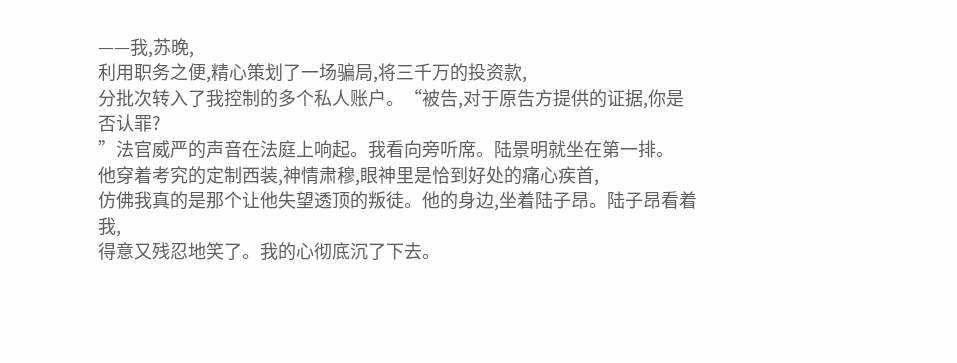——我,苏晚,
利用职务之便,精心策划了一场骗局,将三千万的投资款,
分批次转入了我控制的多个私人账户。“被告,对于原告方提供的证据,你是否认罪?
”法官威严的声音在法庭上响起。我看向旁听席。陆景明就坐在第一排。
他穿着考究的定制西装,神情肃穆,眼神里是恰到好处的痛心疾首,
仿佛我真的是那个让他失望透顶的叛徒。他的身边,坐着陆子昂。陆子昂看着我,
得意又残忍地笑了。我的心彻底沉了下去。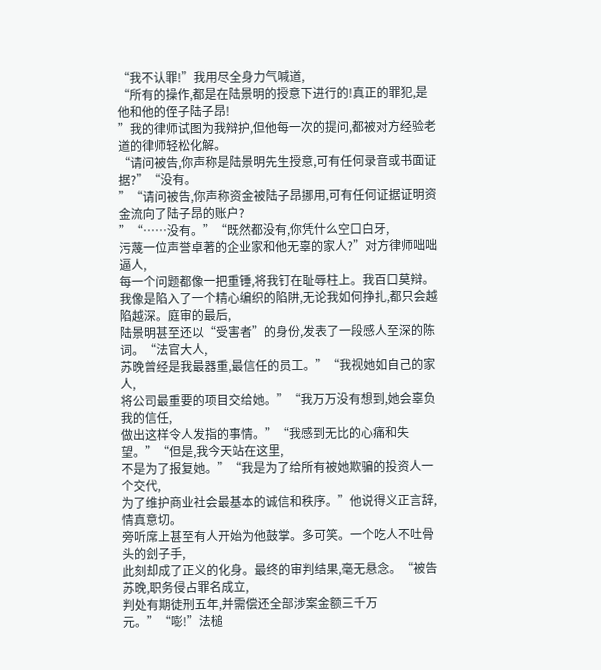“我不认罪!”我用尽全身力气喊道,
“所有的操作,都是在陆景明的授意下进行的!真正的罪犯,是他和他的侄子陆子昂!
”我的律师试图为我辩护,但他每一次的提问,都被对方经验老道的律师轻松化解。
“请问被告,你声称是陆景明先生授意,可有任何录音或书面证据?”“没有。
”“请问被告,你声称资金被陆子昂挪用,可有任何证据证明资金流向了陆子昂的账户?
”“……没有。”“既然都没有,你凭什么空口白牙,
污蔑一位声誉卓著的企业家和他无辜的家人?”对方律师咄咄逼人,
每一个问题都像一把重锤,将我钉在耻辱柱上。我百口莫辩。
我像是陷入了一个精心编织的陷阱,无论我如何挣扎,都只会越陷越深。庭审的最后,
陆景明甚至还以“受害者”的身份,发表了一段感人至深的陈词。“法官大人,
苏晚曾经是我最器重,最信任的员工。”“我视她如自己的家人,
将公司最重要的项目交给她。”“我万万没有想到,她会辜负我的信任,
做出这样令人发指的事情。”“我感到无比的心痛和失望。”“但是,我今天站在这里,
不是为了报复她。”“我是为了给所有被她欺骗的投资人一个交代,
为了维护商业社会最基本的诚信和秩序。”他说得义正言辞,情真意切。
旁听席上甚至有人开始为他鼓掌。多可笑。一个吃人不吐骨头的刽子手,
此刻却成了正义的化身。最终的审判结果,毫无悬念。“被告苏晚,职务侵占罪名成立,
判处有期徒刑五年,并需偿还全部涉案金额三千万元。”“嘭!”法槌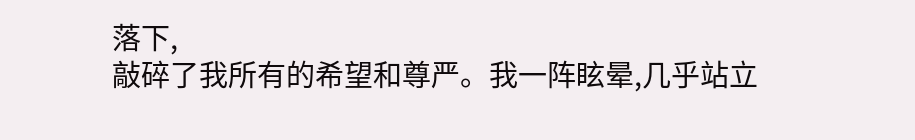落下,
敲碎了我所有的希望和尊严。我一阵眩晕,几乎站立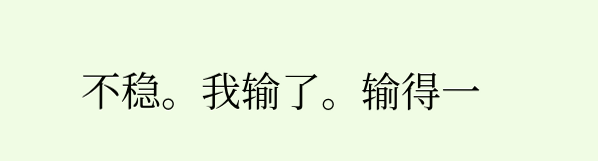不稳。我输了。输得一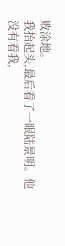败涂地。
我抬起头,最后看了一眼陆景明。他没有看我,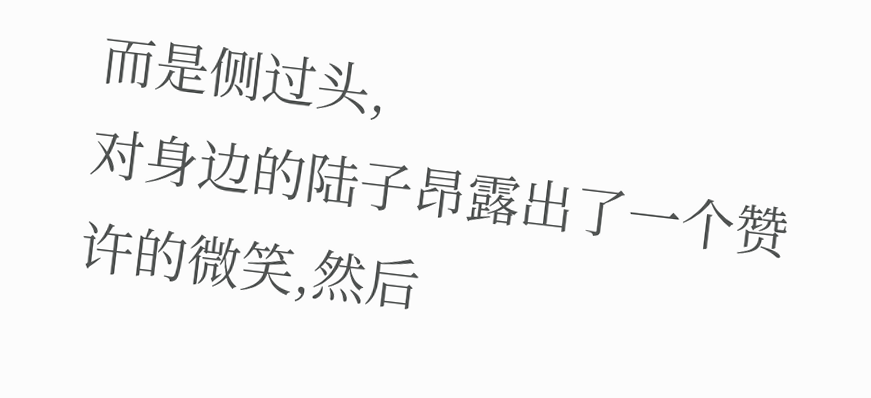而是侧过头,
对身边的陆子昂露出了一个赞许的微笑,然后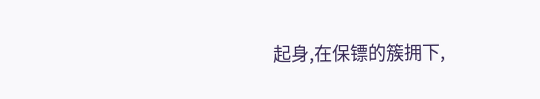起身,在保镖的簇拥下,